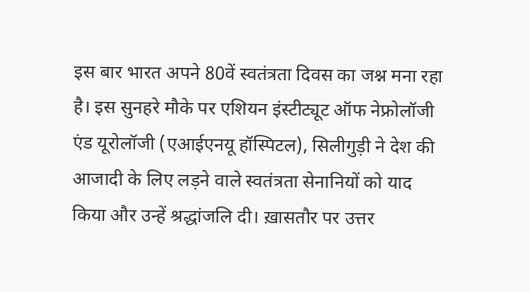इस बार भारत अपने 80वें स्वतंत्रता दिवस का जश्न मना रहा है। इस सुनहरे मौके पर एशियन इंस्टीट्यूट ऑफ नेफ्रोलॉजी एंड यूरोलॉजी (एआईएनयू हॉस्पिटल), सिलीगुड़ी ने देश की आजादी के लिए लड़ने वाले स्वतंत्रता सेनानियों को याद किया और उन्हें श्रद्धांजलि दी। ख़ासतौर पर उत्तर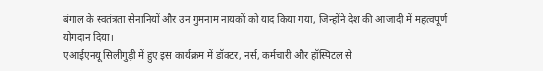बंगाल के स्वतंत्रता सेनानियों और उन गुमनाम नायकों को याद किया गया, जिन्होंने देश की आजादी में महत्वपूर्ण योगदान दिया।
एआईएनयू सिलीगुड़ी में हुए इस कार्यक्रम में डॉक्टर, नर्स, कर्मचारी और हॉस्पिटल से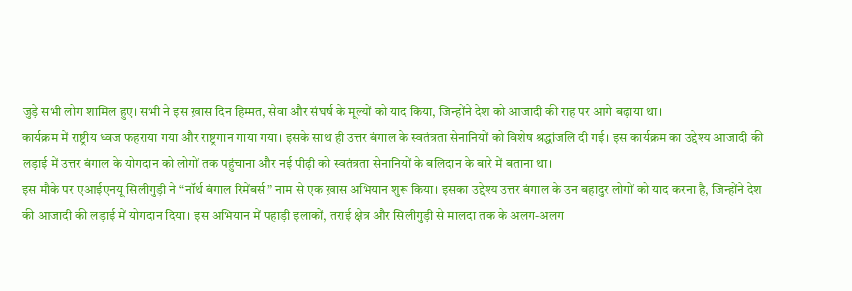जुड़े सभी लोग शामिल हुए। सभी ने इस ख़ास दिन हिम्मत, सेवा और संघर्ष के मूल्यों को याद किया, जिन्होंने देश को आजादी की राह पर आगे बढ़ाया था।
कार्यक्रम में राष्ट्रीय ध्वज फहराया गया और राष्ट्रगान गाया गया। इसके साथ ही उत्तर बंगाल के स्वतंत्रता सेनानियों को विशेष श्रद्धांजलि दी गई। इस कार्यक्रम का उद्देश्य आजादी की लड़ाई में उत्तर बंगाल के योगदान को लोगों तक पहुंचाना और नई पीढ़ी को स्वतंत्रता सेनानियों के बलिदान के बारे में बताना था।
इस मौके पर एआईएनयू सिलीगुड़ी ने “नॉर्थ बंगाल रिमेंबर्स” नाम से एक ख़ास अभियान शुरू किया। इसका उद्देश्य उत्तर बंगाल के उन बहादुर लोगों को याद करना है, जिन्होंने देश की आजादी की लड़ाई में योगदान दिया। इस अभियान में पहाड़ी इलाकों, तराई क्षेत्र और सिलीगुड़ी से मालदा तक के अलग-अलग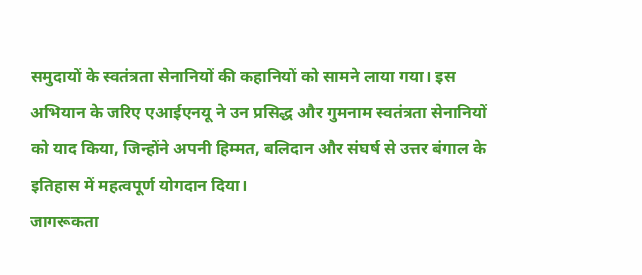समुदायों के स्वतंत्रता सेनानियों की कहानियों को सामने लाया गया। इस अभियान के जरिए एआईएनयू ने उन प्रसिद्ध और गुमनाम स्वतंत्रता सेनानियों को याद किया, जिन्होंने अपनी हिम्मत, बलिदान और संघर्ष से उत्तर बंगाल के इतिहास में महत्वपूर्ण योगदान दिया।
जागरूकता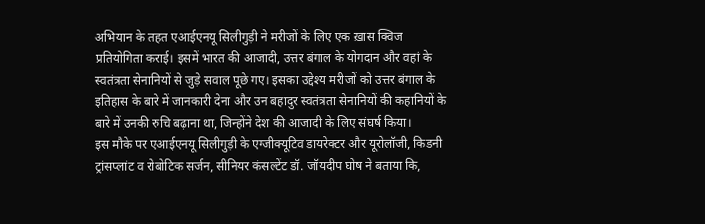अभियान के तहत एआईएनयू सिलीगुड़ी ने मरीजों के लिए एक ख़ास क्विज प्रतियोगिता कराई। इसमें भारत की आजादी, उत्तर बंगाल के योगदान और वहां के स्वतंत्रता सेनानियों से जुड़े सवाल पूछे गए। इसका उद्देश्य मरीजों को उत्तर बंगाल के इतिहास के बारे में जानकारी देना और उन बहादुर स्वतंत्रता सेनानियों की कहानियों के बारे में उनकी रुचि बढ़ाना था, जिन्होंने देश की आजादी के लिए संघर्ष किया।
इस मौके पर एआईएनयू सिलीगुड़ी के एग्जीक्यूटिव डायरेक्टर और यूरोलॉजी, किडनी ट्रांसप्लांट व रोबोटिक सर्जन, सीनियर कंसल्टेंट डॉ. जॉयदीप घोष ने बताया कि,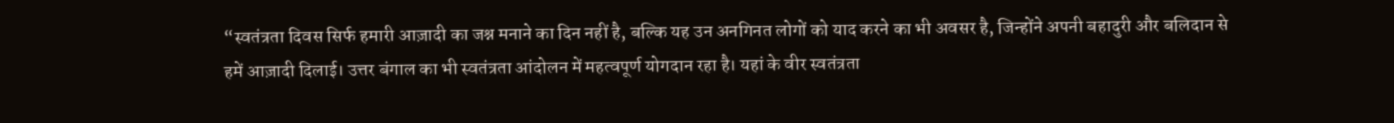“स्वतंत्रता दिवस सिर्फ हमारी आज़ादी का जश्न मनाने का दिन नहीं है, बल्कि यह उन अनगिनत लोगों को याद करने का भी अवसर है, जिन्होंने अपनी बहादुरी और बलिदान से हमें आज़ादी दिलाई। उत्तर बंगाल का भी स्वतंत्रता आंदोलन में महत्वपूर्ण योगदान रहा है। यहां के वीर स्वतंत्रता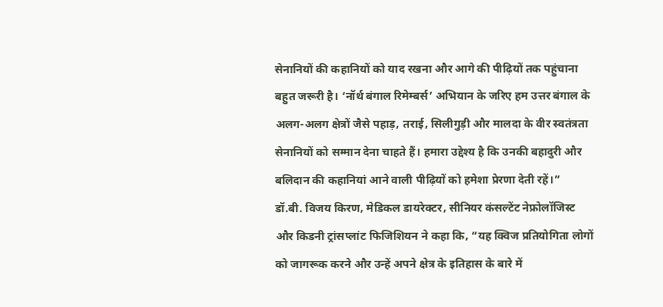सेनानियों की कहानियों को याद रखना और आगे की पीढ़ियों तक पहुंचाना बहुत जरूरी है। ‘नॉर्थ बंगाल रिमेम्बर्स’ अभियान के जरिए हम उत्तर बंगाल के अलग-अलग क्षेत्रों जैसे पहाड़, तराई, सिलीगुड़ी और मालदा के वीर स्वतंत्रता सेनानियों को सम्मान देना चाहते हैं। हमारा उद्देश्य है कि उनकी बहादुरी और बलिदान की कहानियां आने वाली पीढ़ियों को हमेशा प्रेरणा देती रहें।”
डॉ.बी. विजय किरण, मेडिकल डायरेक्टर, सीनियर कंसल्टेंट नेफ्रोलॉजिस्ट और किडनी ट्रांसप्लांट फिजिशियन ने कहा कि, “यह क्विज प्रतियोगिता लोगों को जागरूक करने और उन्हें अपने क्षेत्र के इतिहास के बारे में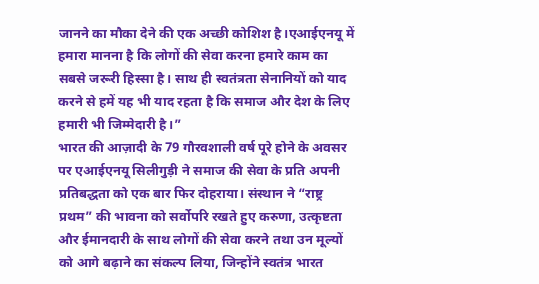जानने का मौका देने की एक अच्छी कोशिश है।एआईएनयू में हमारा मानना है कि लोगों की सेवा करना हमारे काम का सबसे जरूरी हिस्सा है। साथ ही स्वतंत्रता सेनानियों को याद करने से हमें यह भी याद रहता है कि समाज और देश के लिए हमारी भी जिम्मेदारी है।”
भारत की आज़ादी के 79 गौरवशाली वर्ष पूरे होने के अवसर पर एआईएनयू सिलीगुड़ी ने समाज की सेवा के प्रति अपनी प्रतिबद्धता को एक बार फिर दोहराया। संस्थान ने “राष्ट्र प्रथम” की भावना को सर्वोपरि रखते हुए करुणा, उत्कृष्टता और ईमानदारी के साथ लोगों की सेवा करने तथा उन मूल्यों को आगे बढ़ाने का संकल्प लिया, जिन्होंने स्वतंत्र भारत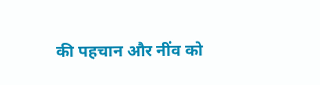की पहचान और नींव को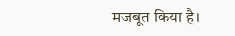मजबूत किया है।